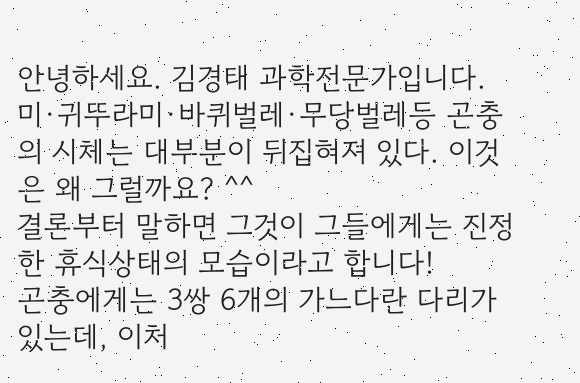안녕하세요. 김경태 과학전문가입니다.
미·귀뚜라미·바퀴벌레·무당벌레등 곤충의 시체는 대부분이 뒤집혀져 있다. 이것은 왜 그럴까요? ^^
결론부터 말하면 그것이 그들에게는 진정한 휴식상태의 모습이라고 합니다!
곤충에게는 3쌍 6개의 가느다란 다리가 있는데, 이처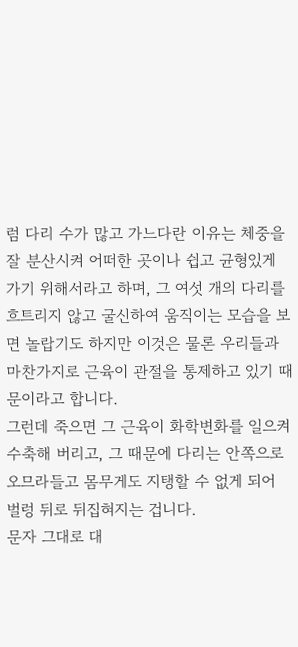럼 다리 수가 많고 가느다란 이유는 체중을 잘 분산시켜 어떠한 곳이나 쉽고 균형있게 가기 위해서라고 하며, 그 여섯 개의 다리를 흐트리지 않고 굴신하여 움직이는 모습을 보면 놀랍기도 하지만 이것은 물론 우리들과 마찬가지로 근육이 관절을 통제하고 있기 때문이라고 합니다.
그런데 죽으면 그 근육이 화학변화를 일으켜 수축해 버리고, 그 때문에 다리는 안쪽으로 오므라들고 몸무게도 지탱할 수 없게 되어 벌렁 뒤로 뒤집혀지는 겁니다.
문자 그대로 대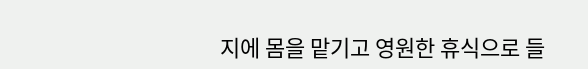지에 몸을 맡기고 영원한 휴식으로 들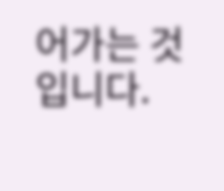어가는 것입니다.